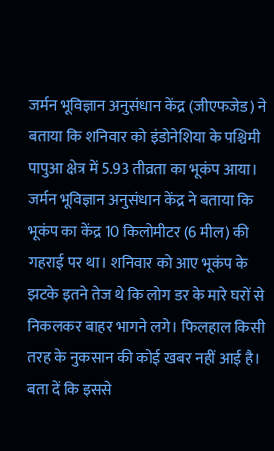जर्मन भूविज्ञान अनुसंधान केंद्र (जीएफजेड) ने बताया कि शनिवार को इंडोनेशिया के पश्चिमी पापुआ क्षेत्र में 5.93 तीव्रता का भूकंप आया। जर्मन भूविज्ञान अनुसंधान केंद्र ने बताया कि भूकंप का केंद्र 10 किलोमीटर (6 मील) की गहराई पर था। शनिवार को आए भूकंप के झटके इतने तेज थे कि लोग डर के मारे घरों से निकलकर बाहर भागने लगे। फिलहाल किसी तरह के नुकसान की कोई खबर नहीं आई है। बता दें कि इससे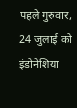पहले गुरुवार, 24 जुलाई को इंडोनेशिया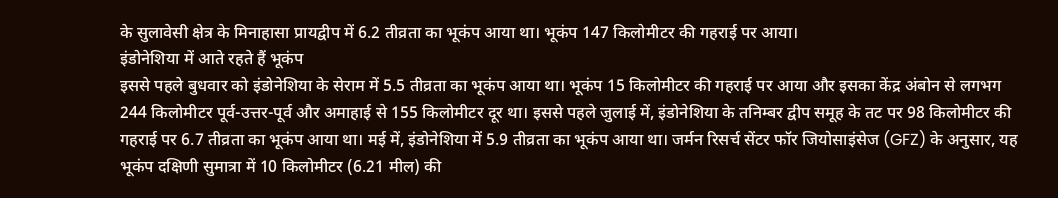के सुलावेसी क्षेत्र के मिनाहासा प्रायद्वीप में 6.2 तीव्रता का भूकंप आया था। भूकंप 147 किलोमीटर की गहराई पर आया।
इंडोनेशिया में आते रहते हैं भूकंप
इससे पहले बुधवार को इंडोनेशिया के सेराम में 5.5 तीव्रता का भूकंप आया था। भूकंप 15 किलोमीटर की गहराई पर आया और इसका केंद्र अंबोन से लगभग 244 किलोमीटर पूर्व-उत्तर-पूर्व और अमाहाई से 155 किलोमीटर दूर था। इससे पहले जुलाई में, इंडोनेशिया के तनिम्बर द्वीप समूह के तट पर 98 किलोमीटर की गहराई पर 6.7 तीव्रता का भूकंप आया था। मई में, इंडोनेशिया में 5.9 तीव्रता का भूकंप आया था। जर्मन रिसर्च सेंटर फॉर जियोसाइंसेज (GFZ) के अनुसार, यह भूकंप दक्षिणी सुमात्रा में 10 किलोमीटर (6.21 मील) की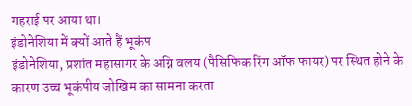गहराई पर आया था।
इंडोनेशिया में क्यों आते हैं भूकंप
इंडोनेशिया, प्रशांत महासागर के अग्नि वलय (पैसिफिक रिंग ऑफ फायर) पर स्थित होने के कारण उच्च भूकंपीय जोखिम का सामना करता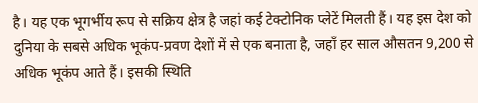है। यह एक भूगर्भीय रूप से सक्रिय क्षेत्र है जहां कई टेक्टोनिक प्लेटें मिलती हैं। यह इस देश को दुनिया के सबसे अधिक भूकंप-प्रवण देशों में से एक बनाता है, जहाँ हर साल औसतन 9,200 से अधिक भूकंप आते हैं। इसकी स्थिति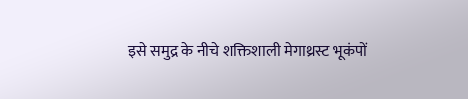इसे समुद्र के नीचे शक्तिशाली मेगाथ्रस्ट भूकंपों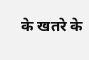के खतरे के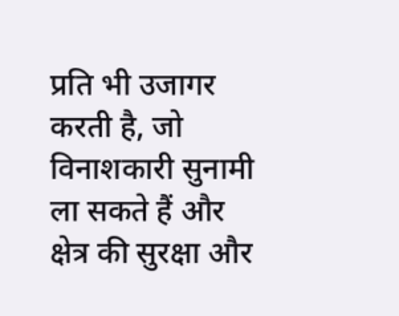प्रति भी उजागर करती है, जो विनाशकारी सुनामी ला सकते हैं और क्षेत्र की सुरक्षा और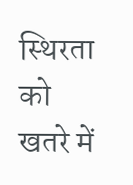स्थिरता को खतरे में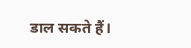डाल सकते हैं।